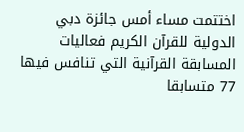اختتمت مساء أمس جائزة دبي الدولية للقرآن الكريم فعاليات المسابقة القرآنية التي تنافس فيها 77 متسابقا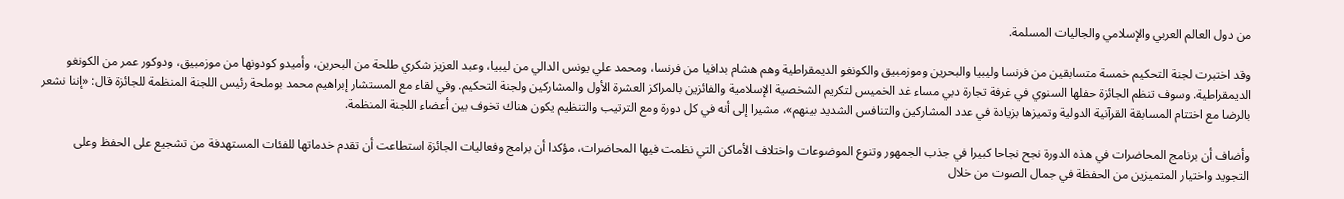من دول العالم العربي والإسلامي والجاليات المسلمة.

وقد اختبرت لجنة التحكيم خمسة متسابقين من فرنسا وليبيا والبحرين وموزمبيق والكونغو الديمقراطية وهم هشام بدافيا من فرنسا، ومحمد علي يونس الدالي من ليبيا، وعبد العزيز شكري طلحة من البحرين، وأميدو كودونها من موزمبيق، ودوكور عمر من الكونغو الديمقراطية. وسوف تنظم الجائزة حفلها السنوي في غرفة تجارة دبي مساء غد الخميس لتكريم الشخصية الإسلامية والفائزين بالمراكز العشرة الأول والمشاركين ولجنة التحكيم. وفي لقاء مع المستشار إبراهيم محمد بوملحة رئيس اللجنة المنظمة للجائزة قال: «إننا نشعر بالرضا مع اختتام المسابقة القرآنية الدولية وتميزها بزيادة في عدد المشاركين والتنافس الشديد بينهم»، مشيرا إلى أنه في كل دورة ومع الترتيب والتنظيم يكون هناك تخوف بين أعضاء اللجنة المنظمة.

وأضاف أن برنامج المحاضرات في هذه الدورة نجح نجاحا كبيرا في جذب الجمهور وتنوع الموضوعات واختلاف الأماكن التي نظمت فيها المحاضرات، مؤكدا أن برامج وفعاليات الجائزة استطاعت أن تقدم خدماتها للفئات المستهدفة من تشجيع على الحفظ وعلى التجويد واختيار المتميزين من الحفظة في جمال الصوت من خلال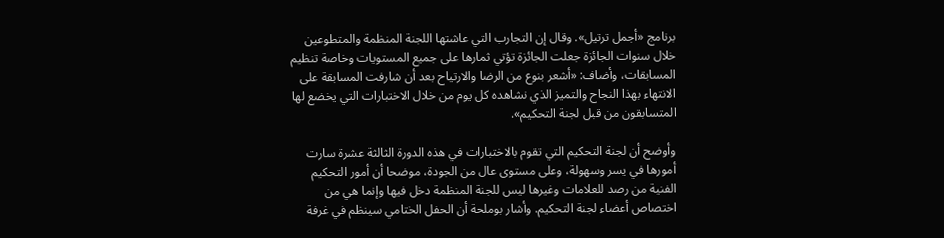برنامج «أجمل ترتيل». وقال إن التجارب التي عاشتها اللجنة المنظمة والمتطوعين خلال سنوات الجائزة جعلت الجائزة تؤتي ثمارها على جميع المستويات وخاصة تنظيم المسابقات، وأضاف: «أشعر بنوع من الرضا والارتياح بعد أن شارفت المسابقة على الانتهاء بهذا النجاح والتميز الذي نشاهده كل يوم من خلال الاختبارات التي يخضع لها المتسابقون من قبل لجنة التحكيم».

وأوضح أن لجنة التحكيم التي تقوم بالاختبارات في هذه الدورة الثالثة عشرة سارت أمورها في يسر وسهولة، وعلى مستوى عال من الجودة، موضحا أن أمور التحكيم الفنية من رصد للعلامات وغيرها ليس للجنة المنظمة دخل فيها وإنما هي من اختصاص أعضاء لجنة التحكيم. وأشار بوملحة أن الحفل الختامي سينظم في غرفة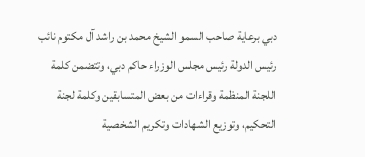دبي برعاية صاحب السمو الشيخ محمد بن راشد آل مكتوم نائب رئيس الدولة رئيس مجلس الوزراء حاكم دبي، وتتضمن كلمة اللجنة المنظمة وقراءات من بعض المتسابقين وكلمة لجنة التحكيم، وتوزيع الشهادات وتكريم الشخصية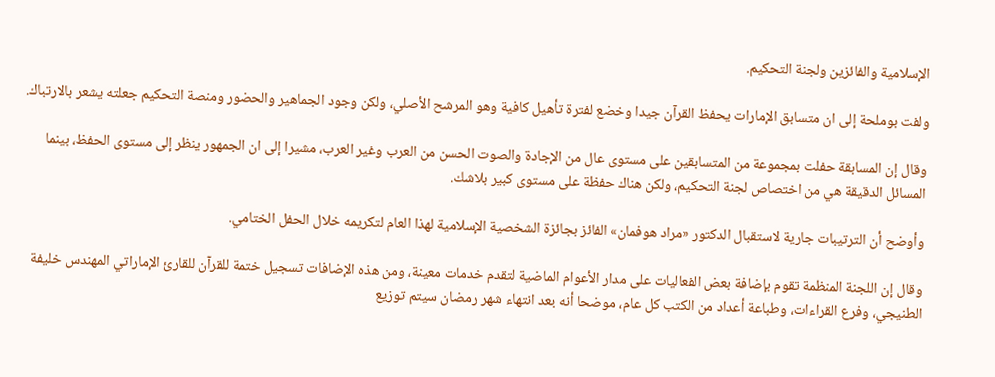الإسلامية والفائزين ولجنة التحكيم.

ولفت بوملحة إلى ان متسابق الإمارات يحفظ القرآن جيدا وخضع لفترة تأهيل كافية وهو المرشح الأصلي، ولكن وجود الجماهير والحضور ومنصة التحكيم جعلته يشعر بالارتباك.

وقال إن المسابقة حفلت بمجموعة من المتسابقين على مستوى عال من الإجادة والصوت الحسن من العرب وغير العرب، مشيرا إلى ان الجمهور ينظر إلى مستوى الحفظ، بينما المسائل الدقيقة هي من اختصاص لجنة التحكيم، ولكن هناك حفظة على مستوى كبير بلاشك.

وأوضح أن الترتيبات جارية لاستقبال الدكتور «مراد هوفمان» الفائز بجائزة الشخصية الإسلامية لهذا العام لتكريمه خلال الحفل الختامي.

وقال إن اللجنة المنظمة تقوم بإضافة بعض الفعاليات على مدار الأعوام الماضية لتقدم خدمات معينة، ومن هذه الإضافات تسجيل ختمة للقرآن للقارئ الإماراتي المهندس خليفة الطنيجي، وفرع القراءات، وطباعة أعداد من الكتب كل عام، موضحا أنه بعد انتهاء شهر رمضان سيتم توزيع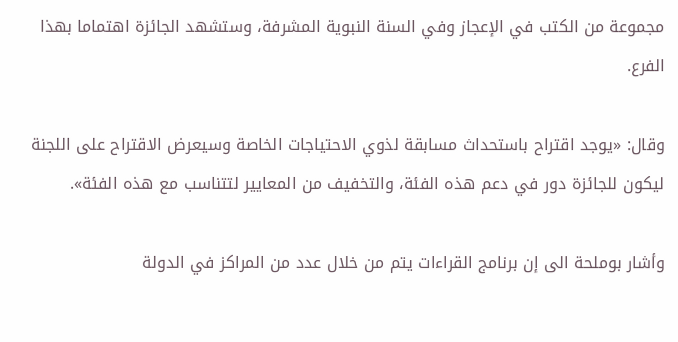مجموعة من الكتب في الإعجاز وفي السنة النبوية المشرفة، وستشهد الجائزة اهتماما بهذا الفرع.

وقال: «يوجد اقتراح باستحداث مسابقة لذوي الاحتياجات الخاصة وسيعرض الاقتراح على اللجنة ليكون للجائزة دور في دعم هذه الفئة، والتخفيف من المعايير لتتناسب مع هذه الفئة».

وأشار بوملحة الى إن برنامج القراءات يتم من خلال عدد من المراكز في الدولة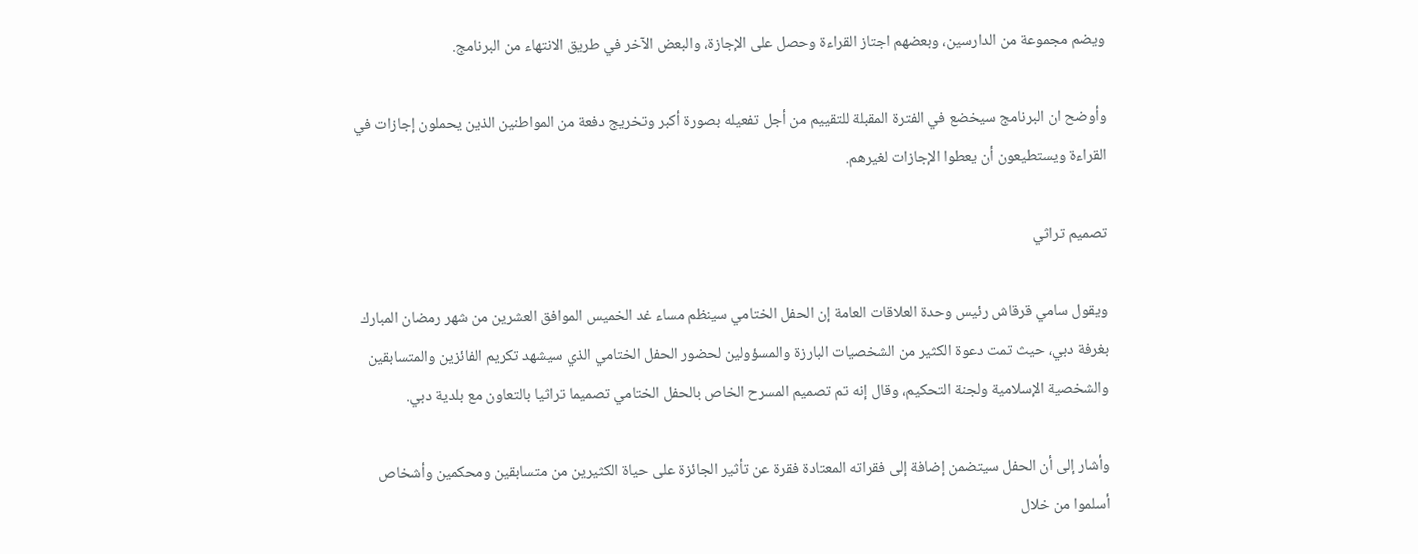ويضم مجموعة من الدارسين، وبعضهم اجتاز القراءة وحصل على الإجازة، والبعض الآخر في طريق الانتهاء من البرنامج.

وأوضح ان البرنامج سيخضع في الفترة المقبلة للتقييم من أجل تفعيله بصورة أكبر وتخريج دفعة من المواطنين الذين يحملون إجازات في القراءة ويستطيعون أن يعطوا الإجازات لغيرهم.

تصميم تراثي

ويقول سامي قرقاش رئيس وحدة العلاقات العامة إن الحفل الختامي سينظم مساء غد الخميس الموافق العشرين من شهر رمضان المبارك بغرفة دبي، حيث تمت دعوة الكثير من الشخصيات البارزة والمسؤولين لحضور الحفل الختامي الذي سيشهد تكريم الفائزين والمتسابقين والشخصية الإسلامية ولجنة التحكيم، وقال إنه تم تصميم المسرح الخاص بالحفل الختامي تصميما تراثيا بالتعاون مع بلدية دبي.

وأشار إلى أن الحفل سيتضمن إضافة إلى فقراته المعتادة فقرة عن تأثير الجائزة على حياة الكثيرين من متسابقين ومحكمين وأشخاص أسلموا من خلال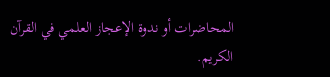المحاضرات أو ندوة الإعجاز العلمي في القرآن الكريم.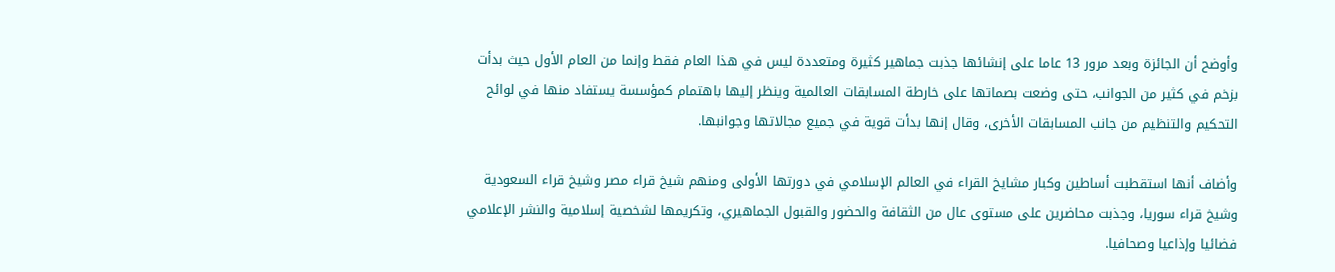وأوضح أن الجائزة وبعد مرور 13 عاما على إنشائها جذبت جماهير كثيرة ومتعددة ليس في هذا العام فقط وإنما من العام الأول حيث بدأت بزخم في كثير من الجوانب، حتى وضعت بصماتها على خارطة المسابقات العالمية وينظر إليها باهتمام كمؤسسة يستفاد منها في لوائح التحكيم والتنظيم من جانب المسابقات الأخرى، وقال إنها بدأت قوية في جميع مجالاتها وجوانبها.

وأضاف أنها استقطبت أساطين وكبار مشايخ القراء في العالم الإسلامي في دورتها الأولى ومنهم شيخ قراء مصر وشيخ قراء السعودية وشيخ قراء سوريا، وجذبت محاضرين على مستوى عال من الثقافة والحضور والقبول الجماهيري، وتكريمها لشخصية إسلامية والنشر الإعلامي فضائيا وإذاعيا وصحافيا.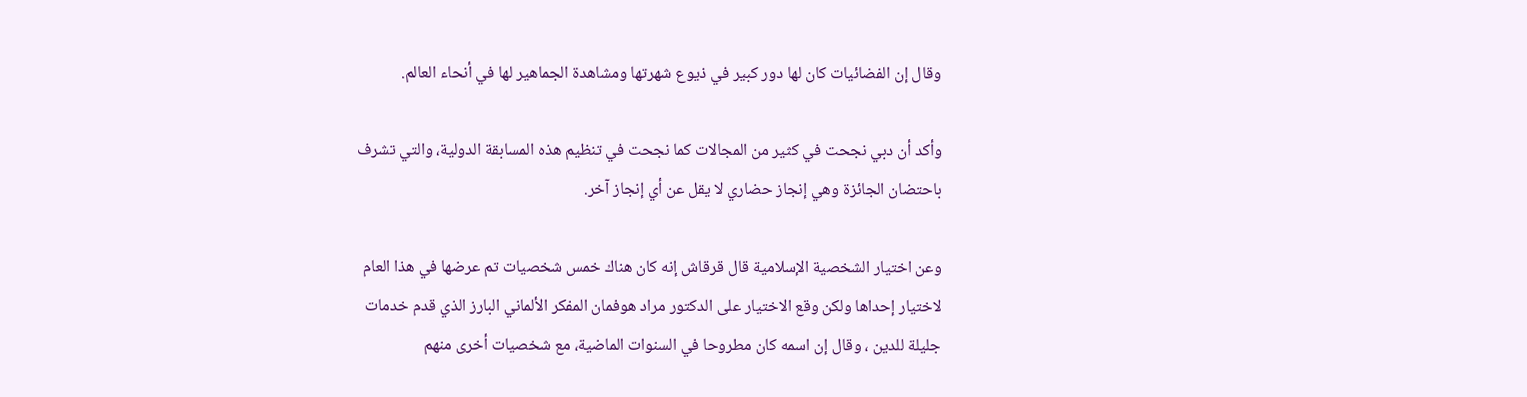وقال إن الفضائيات كان لها دور كبير في ذيوع شهرتها ومشاهدة الجماهير لها في أنحاء العالم.

وأكد أن دبي نجحت في كثير من المجالات كما نجحت في تنظيم هذه المسابقة الدولية، والتي تشرف باحتضان الجائزة وهي إنجاز حضاري لا يقل عن أي إنجاز آخر.

وعن اختيار الشخصية الإسلامية قال قرقاش إنه كان هناك خمس شخصيات تم عرضها في هذا العام لاختيار إحداها ولكن وقع الاختيار على الدكتور مراد هوفمان المفكر الألماني البارز الذي قدم خدمات جليلة للدين ، وقال إن اسمه كان مطروحا في السنوات الماضية، مع شخصيات أخرى منهم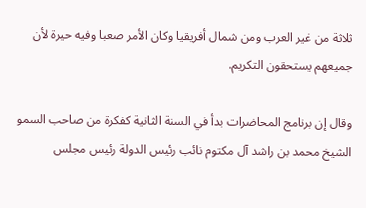ثلاثة من غير العرب ومن شمال أفريقيا وكان الأمر صعبا وفيه حيرة لأن جميعهم يستحقون التكريم.

وقال إن برنامج المحاضرات بدأ في السنة الثانية كفكرة من صاحب السمو الشيخ محمد بن راشد آل مكتوم نائب رئيس الدولة رئيس مجلس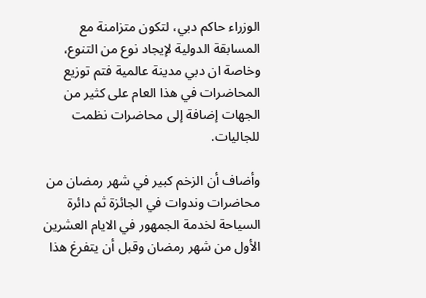الوزراء حاكم دبي، لتكون متزامنة مع المسابقة الدولية لإيجاد نوع من التنوع، وخاصة ان دبي مدينة عالمية فتم توزيع المحاضرات في هذا العام على كثير من الجهات إضافة إلى محاضرات نظمت للجاليات.

وأضاف أن الزخم كبير في شهر رمضان من محاضرات وندوات في الجائزة ثم دائرة السياحة لخدمة الجمهور في الايام العشرين الأول من شهر رمضان وقبل أن يتفرغ هذا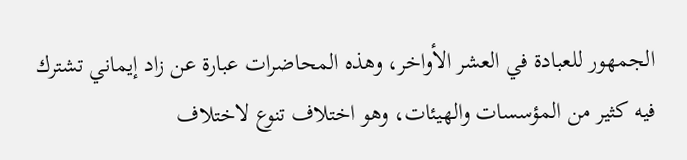الجمهور للعبادة في العشر الأواخر، وهذه المحاضرات عبارة عن زاد إيماني تشترك فيه كثير من المؤسسات والهيئات، وهو اختلاف تنوع لاختلاف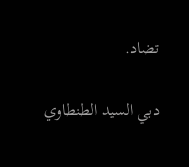تضاد.

دبي السيد الطنطاوي